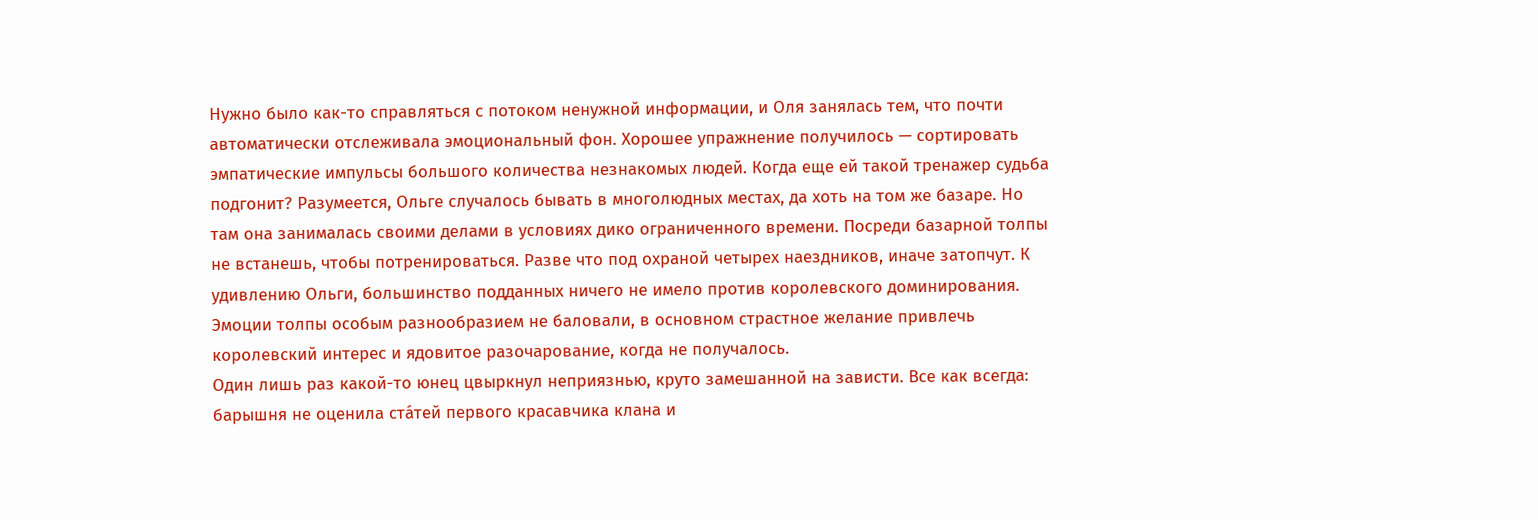Нужно было как-то справляться с потоком ненужной информации, и Оля занялась тем, что почти автоматически отслеживала эмоциональный фон. Хорошее упражнение получилось — сортировать эмпатические импульсы большого количества незнакомых людей. Когда еще ей такой тренажер судьба подгонит? Разумеется, Ольге случалось бывать в многолюдных местах, да хоть на том же базаре. Но там она занималась своими делами в условиях дико ограниченного времени. Посреди базарной толпы не встанешь, чтобы потренироваться. Разве что под охраной четырех наездников, иначе затопчут. К удивлению Ольги, большинство подданных ничего не имело против королевского доминирования. Эмоции толпы особым разнообразием не баловали, в основном страстное желание привлечь королевский интерес и ядовитое разочарование, когда не получалось.
Один лишь раз какой-то юнец цвыркнул неприязнью, круто замешанной на зависти. Все как всегда: барышня не оценила стáтей первого красавчика клана и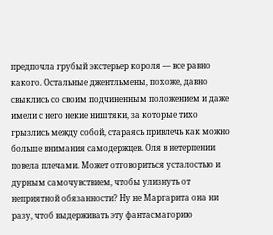предпочла грубый экстерьер короля — все равно какого. Остальные джентльмены, похоже, давно свыклись со своим подчиненным положением и даже имели с него некие ништяки, за которые тихо грызлись между собой, стараясь привлечь как можно больше внимания самодержцев. Оля в нетерпении повела плечами. Может отговориться усталостью и дурным самочувствием, чтобы улизнуть от неприятной обязанности? Ну не Маргарита она ни разу, чтоб выдерживать эту фантасмагорию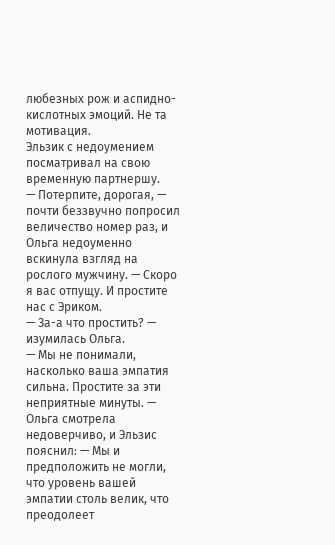любезных рож и аспидно-кислотных эмоций. Не та мотивация.
Эльзик с недоумением посматривал на свою временную партнершу.
— Потерпите, дорогая, — почти беззвучно попросил величество номер раз, и Ольга недоуменно вскинула взгляд на рослого мужчину. — Скоро я вас отпущу. И простите нас с Эриком.
— За-а что простить? — изумилась Ольга.
— Мы не понимали, насколько ваша эмпатия сильна. Простите за эти неприятные минуты. — Ольга смотрела недоверчиво, и Эльзис пояснил: — Мы и предположить не могли, что уровень вашей эмпатии столь велик, что преодолеет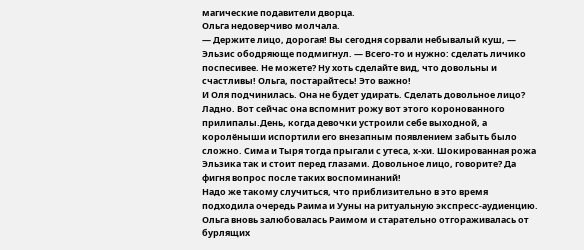магические подавители дворца.
Ольга недоверчиво молчала.
— Держите лицо, дорогая! Вы сегодня сорвали небывалый куш, — Эльзис ободряюще подмигнул. — Всего-то и нужно: сделать личико поспесивее. Не можете? Ну хоть сделайте вид, что довольны и счастливы! Ольга, постарайтесь! Это важно!
И Оля подчинилась. Она не будет удирать. Сделать довольное лицо? Ладно. Вот сейчас она вспомнит рожу вот этого коронованного прилипалы.День, когда девочки устроили себе выходной, а королёныши испортили его внезапным появлением забыть было сложно. Сима и Тыря тогда прыгали с утеса, х-хи. Шокированная рожа Эльзика так и стоит перед глазами. Довольное лицо, говорите? Да фигня вопрос после таких воспоминаний!
Надо же такому случиться, что приблизительно в это время подходила очередь Раима и Ууны на ритуальную экспресс-аудиенцию. Ольга вновь залюбовалась Раимом и старательно отгораживалась от бурлящих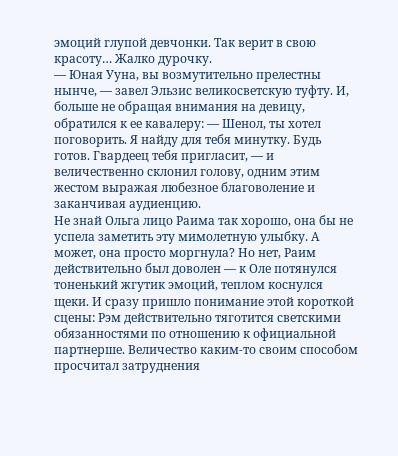эмоций глупой девчонки. Так верит в свою красоту… Жалко дурочку.
— Юная Ууна, вы возмутительно прелестны нынче, — завел Эльзис великосветскую туфту. И, больше не обращая внимания на девицу, обратился к ее кавалеру: — Шенол, ты хотел поговорить. Я найду для тебя минутку. Будь готов. Гвардеец тебя пригласит, — и величественно склонил голову, одним этим жестом выражая любезное благоволение и заканчивая аудиенцию.
Не знай Ольга лицо Раима так хорошо, она бы не успела заметить эту мимолетную улыбку. А может, она просто моргнула? Но нет, Раим действительно был доволен — к Оле потянулся тоненький жгутик эмоций, теплом коснулся щеки. И сразу пришло понимание этой короткой сцены: Рэм действительно тяготится светскими обязанностями по отношению к официальной партнерше. Величество каким-то своим способом просчитал затруднения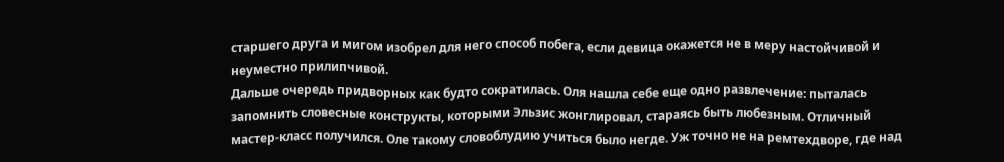старшего друга и мигом изобрел для него способ побега, если девица окажется не в меру настойчивой и неуместно прилипчивой.
Дальше очередь придворных как будто сократилась. Оля нашла себе еще одно развлечение: пыталась запомнить словесные конструкты, которыми Эльзис жонглировал, стараясь быть любезным. Отличный мастер-класс получился. Оле такому словоблудию учиться было негде. Уж точно не на ремтехдворе, где над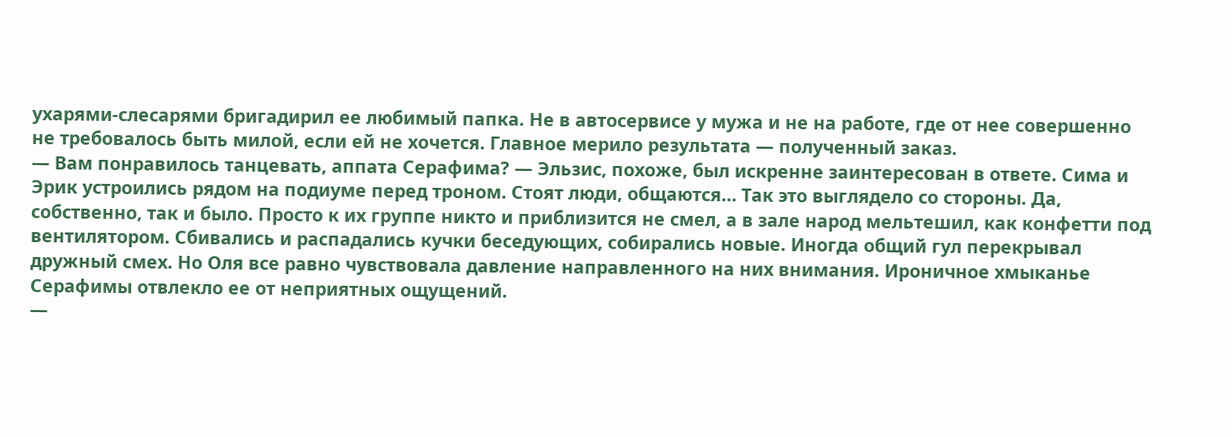ухарями-слесарями бригадирил ее любимый папка. Не в автосервисе у мужа и не на работе, где от нее совершенно не требовалось быть милой, если ей не хочется. Главное мерило результата — полученный заказ.
— Вам понравилось танцевать, аппата Серафима? — Эльзис, похоже, был искренне заинтересован в ответе. Сима и Эрик устроились рядом на подиуме перед троном. Стоят люди, общаются… Так это выглядело со стороны. Да, собственно, так и было. Просто к их группе никто и приблизится не смел, а в зале народ мельтешил, как конфетти под вентилятором. Сбивались и распадались кучки беседующих, собирались новые. Иногда общий гул перекрывал дружный смех. Но Оля все равно чувствовала давление направленного на них внимания. Ироничное хмыканье Серафимы отвлекло ее от неприятных ощущений.
—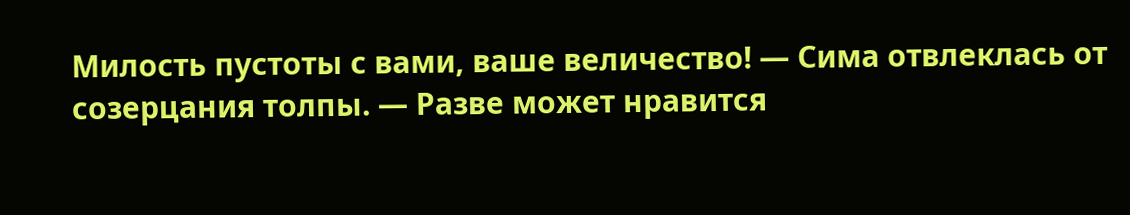Милость пустоты с вами, ваше величество! — Сима отвлеклась от созерцания толпы. — Разве может нравится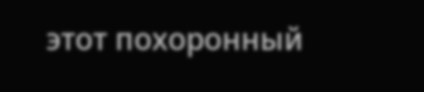этот похоронный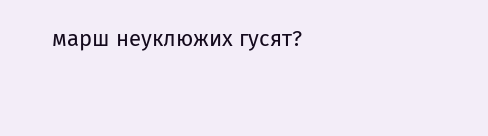марш неуклюжих гусят?